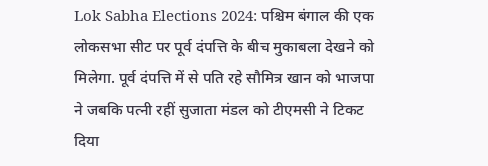Lok Sabha Elections 2024: पश्चिम बंगाल की एक लोकसभा सीट पर पूर्व दंपत्ति के बीच मुकाबला देखने को मिलेगा. पूर्व दंपत्ति में से पति रहे सौमित्र खान को भाजपा ने जबकि पत्नी रहीं सुजाता मंडल को टीएमसी ने टिकट दिया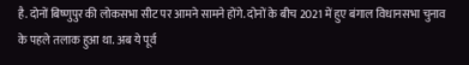है. दोनों बिष्णुपुर की लोकसभा सीट पर आमने सामने होंगे. दोनों के बीच 2021 में हुए बंगाल विधानसभा चुनाव के पहले तलाक हुआ था. अब ये पूर्व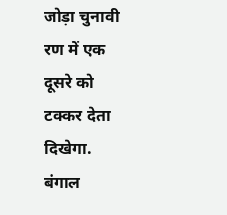जोड़ा चुनावी रण में एक दूसरे को टक्कर देता दिखेगा.
बंगाल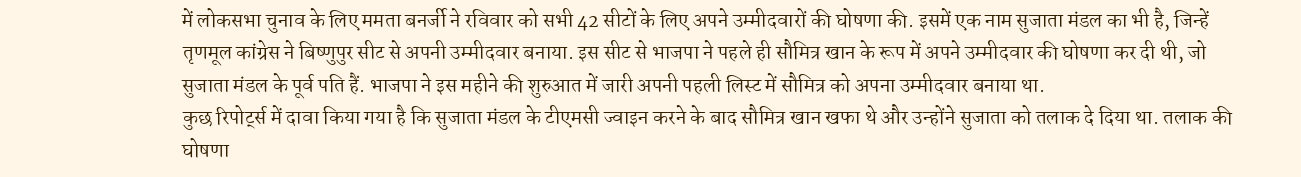में लोकसभा चुनाव के लिए ममता बनर्जी ने रविवार को सभी 42 सीटों के लिए अपने उम्मीदवारों की घोषणा की. इसमें एक नाम सुजाता मंडल का भी है, जिन्हें तृणमूल कांग्रेस ने बिष्णुपुर सीट से अपनी उम्मीदवार बनाया. इस सीट से भाजपा ने पहले ही सौमित्र खान के रूप में अपने उम्मीदवार की घोषणा कर दी थी, जो सुजाता मंडल के पूर्व पति हैं. भाजपा ने इस महीने की शुरुआत में जारी अपनी पहली लिस्ट में सौमित्र को अपना उम्मीदवार बनाया था.
कुछ रिपोर्ट्स में दावा किया गया है कि सुजाता मंडल के टीएमसी ज्वाइन करने के बाद सौमित्र खान खफा थे और उन्होंने सुजाता को तलाक दे दिया था. तलाक की घोषणा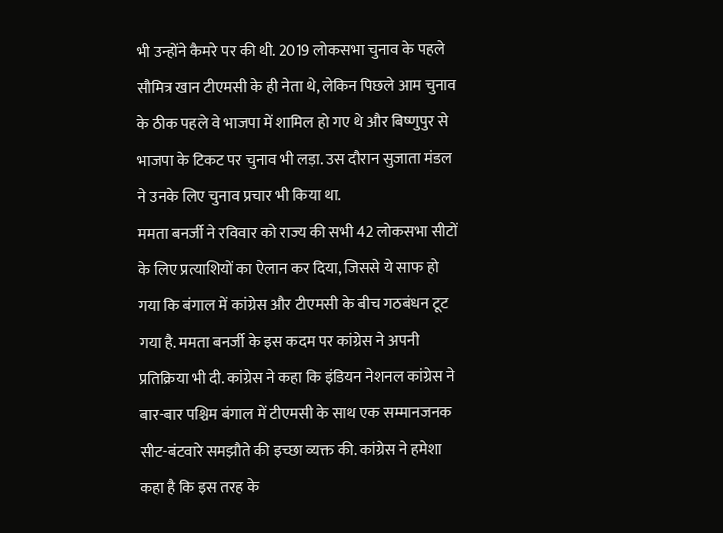भी उन्होंने कैमरे पर की थी. 2019 लोकसभा चुनाव के पहले सौमित्र खान टीएमसी के ही नेता थे, लेकिन पिछले आम चुनाव के ठीक पहले वे भाजपा में शामिल हो गए थे और बिष्णुपुर से भाजपा के टिकट पर चुनाव भी लड़ा. उस दौरान सुजाता मंडल ने उनके लिए चुनाव प्रचार भी किया था.
ममता बनर्जी ने रविवार को राज्य की सभी 42 लोकसभा सीटों के लिए प्रत्याशियों का ऐलान कर दिया, जिससे ये साफ हो गया कि बंगाल में कांग्रेस और टीएमसी के बीच गठबंधन टूट गया है. ममता बनर्जी के इस कदम पर कांग्रेस ने अपनी प्रतिक्रिया भी दी. कांग्रेस ने कहा कि इंडियन नेशनल कांग्रेस ने बार-बार पश्चिम बंगाल में टीएमसी के साथ एक सम्मानजनक सीट-बंटवारे समझौते की इच्छा व्यक्त की. कांग्रेस ने हमेशा कहा है कि इस तरह के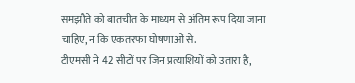समझौते को बातचीत के माध्यम से अंतिम रूप दिया जाना चाहिए, न कि एकतरफा घोषणाओं से.
टीएमसी ने 42 सीटों पर जिन प्रत्याशियों को उतारा है,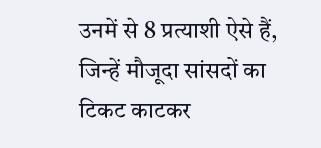उनमें से 8 प्रत्याशी ऐसे हैं, जिन्हें मौजूदा सांसदों का टिकट काटकर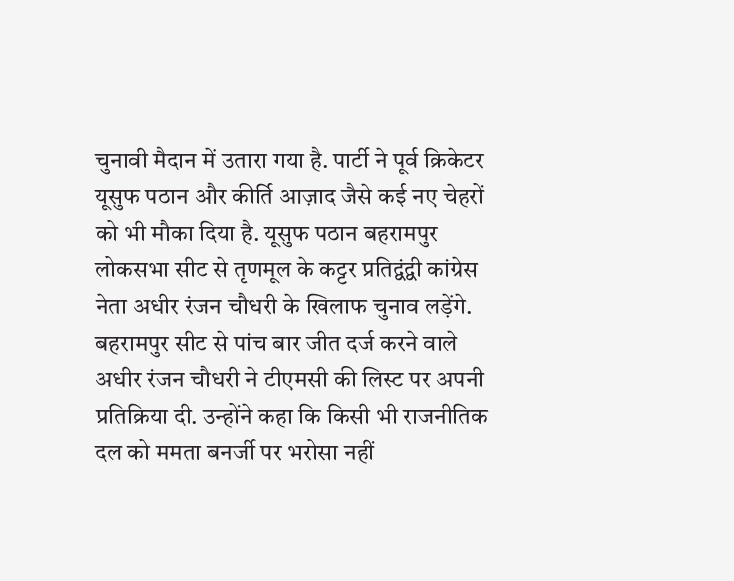चुनावी मैदान में उतारा गया है. पार्टी ने पूर्व क्रिकेटर यूसुफ पठान और कीर्ति आज़ाद जैसे कई नए चेहरों को भी मौका दिया है. यूसुफ पठान बहरामपुर लोकसभा सीट से तृणमूल के कट्टर प्रतिद्वंद्वी कांग्रेस नेता अधीर रंजन चौधरी के खिलाफ चुनाव लड़ेंगे.
बहरामपुर सीट से पांच बार जीत दर्ज करने वाले अधीर रंजन चौधरी ने टीएमसी की लिस्ट पर अपनी प्रतिक्रिया दी. उन्होंने कहा कि किसी भी राजनीतिक दल को ममता बनर्जी पर भरोसा नहीं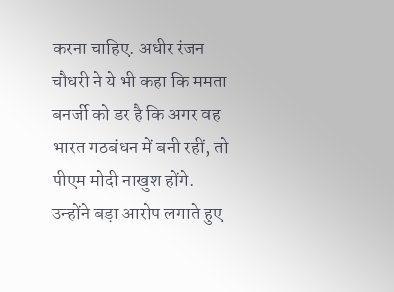करना चाहिए. अधीर रंजन चौधरी ने ये भी कहा कि ममता बनर्जी को डर है कि अगर वह भारत गठबंधन में बनी रहीं, तो पीएम मोदी नाखुश होंगे. उन्होंने बड़ा आरोप लगाते हुए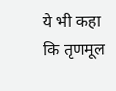ये भी कहा कि तृणमूल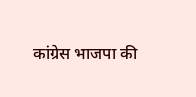कांग्रेस भाजपा की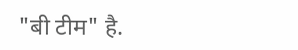"बी टीम" है.